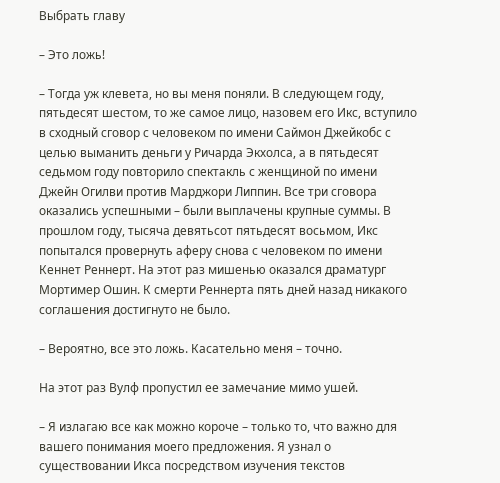Выбрать главу

– Это ложь!

– Тогда уж клевета, но вы меня поняли. В следующем году, пятьдесят шестом, то же самое лицо, назовем его Икс, вступило в сходный сговор с человеком по имени Саймон Джейкобс с целью выманить деньги у Ричарда Экхолса, а в пятьдесят седьмом году повторило спектакль с женщиной по имени Джейн Огилви против Марджори Липпин. Все три сговора оказались успешными – были выплачены крупные суммы. В прошлом году, тысяча девятьсот пятьдесят восьмом, Икс попытался провернуть аферу снова с человеком по имени Кеннет Реннерт. На этот раз мишенью оказался драматург Мортимер Ошин. К смерти Реннерта пять дней назад никакого соглашения достигнуто не было.

– Вероятно, все это ложь. Касательно меня – точно.

На этот раз Вулф пропустил ее замечание мимо ушей.

– Я излагаю все как можно короче – только то, что важно для вашего понимания моего предложения. Я узнал о существовании Икса посредством изучения текстов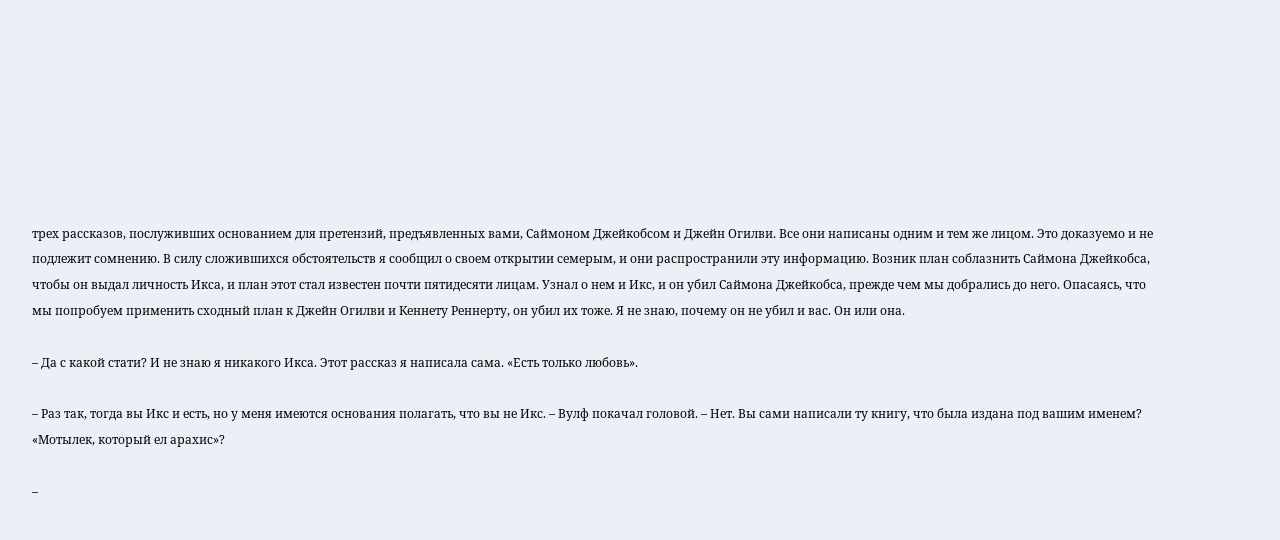трех рассказов, послуживших основанием для претензий, предъявленных вами, Саймоном Джейкобсом и Джейн Огилви. Все они написаны одним и тем же лицом. Это доказуемо и не подлежит сомнению. В силу сложившихся обстоятельств я сообщил о своем открытии семерым, и они распространили эту информацию. Возник план соблазнить Саймона Джейкобса, чтобы он выдал личность Икса, и план этот стал известен почти пятидесяти лицам. Узнал о нем и Икс, и он убил Саймона Джейкобса, прежде чем мы добрались до него. Опасаясь, что мы попробуем применить сходный план к Джейн Огилви и Кеннету Реннерту, он убил их тоже. Я не знаю, почему он не убил и вас. Он или она.

– Да с какой стати? И не знаю я никакого Икса. Этот рассказ я написала сама. «Есть только любовь».

– Раз так, тогда вы Икс и есть, но у меня имеются основания полагать, что вы не Икс. – Вулф покачал головой. – Нет. Вы сами написали ту книгу, что была издана под вашим именем? «Мотылек, который ел арахис»?

–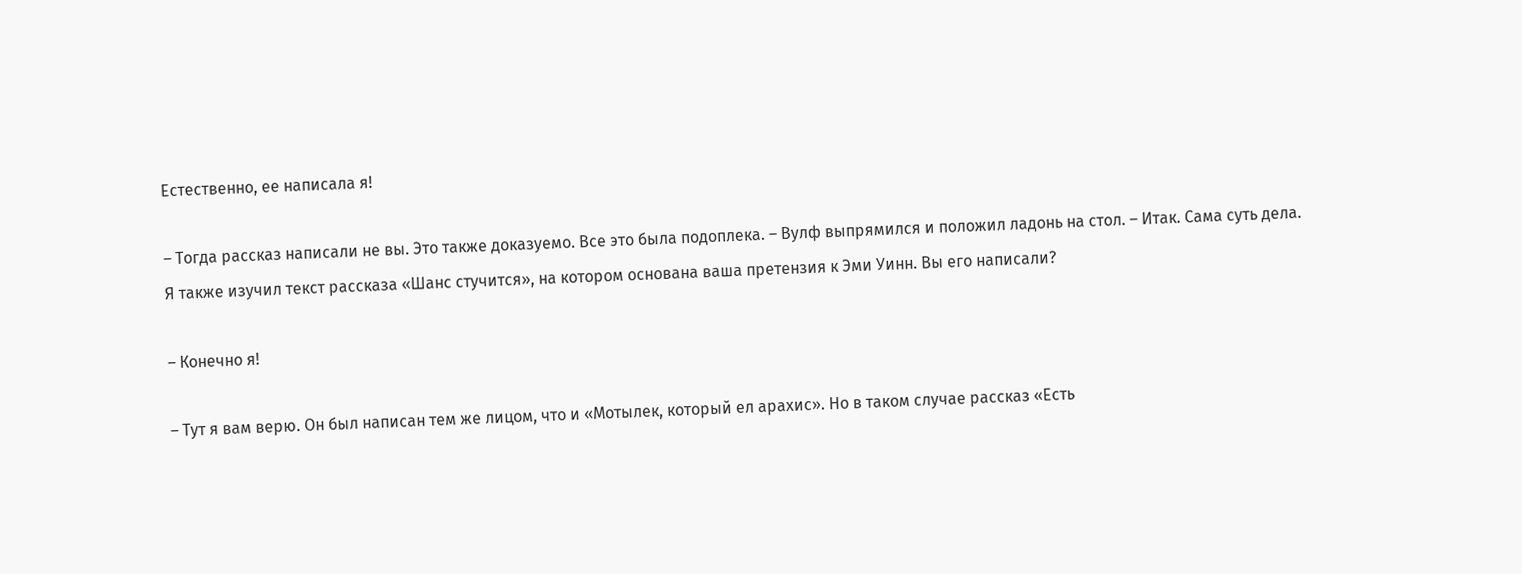Естественно, ее написала я!

– Тогда рассказ написали не вы. Это также доказуемо. Все это была подоплека. – Вулф выпрямился и положил ладонь на стол. – Итак. Сама суть дела. Я также изучил текст рассказа «Шанс стучится», на котором основана ваша претензия к Эми Уинн. Вы его написали?

– Конечно я!

– Тут я вам верю. Он был написан тем же лицом, что и «Мотылек, который ел арахис». Но в таком случае рассказ «Есть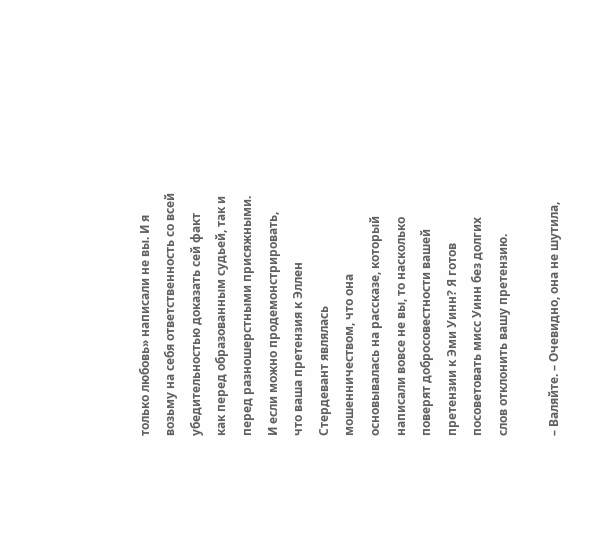только любовь» написали не вы. И я возьму на себя ответственность со всей убедительностью доказать сей факт как перед образованным судьей, так и перед разношерстными присяжными. И если можно продемонстрировать, что ваша претензия к Эллен Стердевант являлась мошенничеством, что она основывалась на рассказе, который написали вовсе не вы, то насколько поверят добросовестности вашей претензии к Эми Уинн? Я готов посоветовать мисс Уинн без долгих слов отклонить вашу претензию.

– Валяйте. – Очевидно, она не шутила,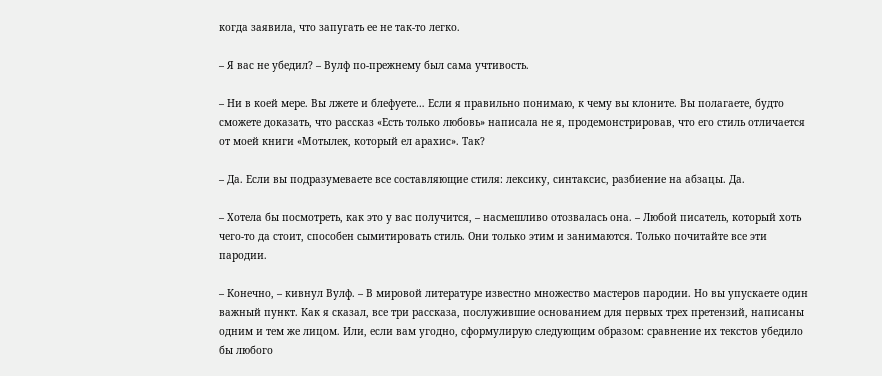когда заявила, что запугать ее не так-то легко.

– Я вас не убедил? – Вулф по-прежнему был сама учтивость.

– Ни в коей мере. Вы лжете и блефуете… Если я правильно понимаю, к чему вы клоните. Вы полагаете, будто сможете доказать, что рассказ «Есть только любовь» написала не я, продемонстрировав, что его стиль отличается от моей книги «Мотылек, который ел арахис». Так?

– Да. Если вы подразумеваете все составляющие стиля: лексику, синтаксис, разбиение на абзацы. Да.

– Хотела бы посмотреть, как это у вас получится, – насмешливо отозвалась она. – Любой писатель, который хоть чего-то да стоит, способен сымитировать стиль. Они только этим и занимаются. Только почитайте все эти пародии.

– Конечно, – кивнул Вулф. – В мировой литературе известно множество мастеров пародии. Но вы упускаете один важный пункт. Как я сказал, все три рассказа, послужившие основанием для первых трех претензий, написаны одним и тем же лицом. Или, если вам угодно, сформулирую следующим образом: сравнение их текстов убедило бы любого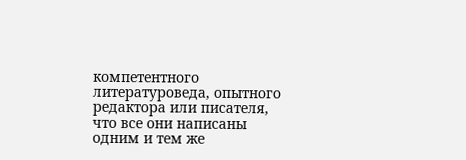компетентного литературоведа, опытного редактора или писателя, что все они написаны одним и тем же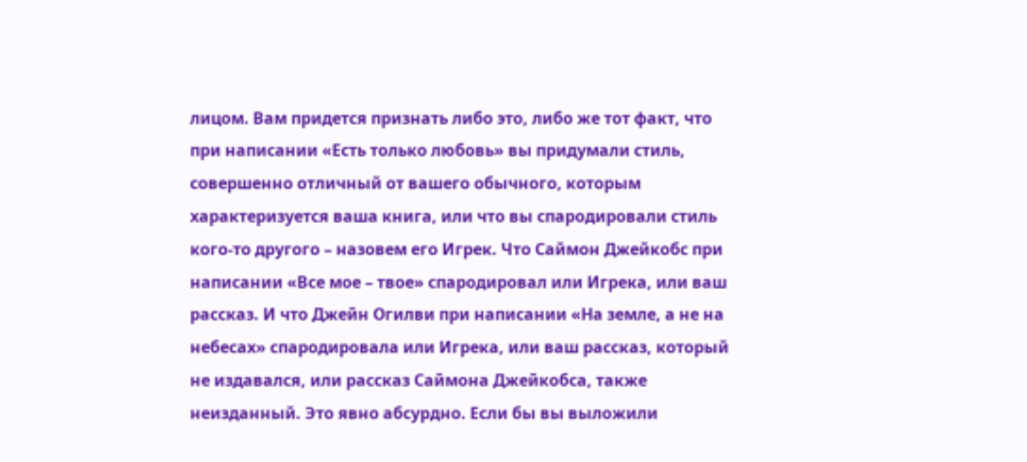лицом. Вам придется признать либо это, либо же тот факт, что при написании «Есть только любовь» вы придумали стиль, совершенно отличный от вашего обычного, которым характеризуется ваша книга, или что вы спародировали стиль кого-то другого – назовем его Игрек. Что Саймон Джейкобс при написании «Все мое – твое» спародировал или Игрека, или ваш рассказ. И что Джейн Огилви при написании «На земле, а не на небесах» спародировала или Игрека, или ваш рассказ, который не издавался, или рассказ Саймона Джейкобса, также неизданный. Это явно абсурдно. Если бы вы выложили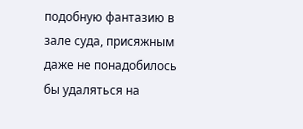подобную фантазию в зале суда, присяжным даже не понадобилось бы удаляться на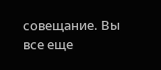совещание. Вы все еще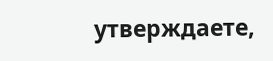утверждаете,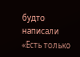будто написали «Есть только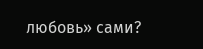любовь» сами?